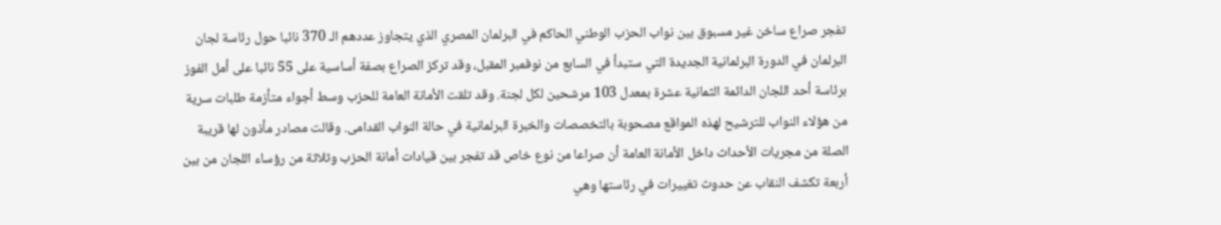تفجر صراع ساخن غير مسبوق بين نواب الحزب الوطني الحاكم في البرلمان المصري الذي يتجاوز عددهم الـ 370 نائبا حول رئاسة لجان البرلمان في الدورة البرلمانية الجديدة التي ستبدأ في السابع من نوفمبر المقبل، وقد تركز الصراع بصفة أساسية على 55 نائبا على أمل الفوز برئاسة أحد اللجان الدائمة الثمانية عشرة بمعدل 103 مرشحين لكل لجنة. وقد تلقت الأمانة العامة للحزب وسط أجواء متأزمة طلبات سرية من هؤلاء النواب للترشيح لهذه المواقع مصحوبة بالتخصصات والخبرة البرلمانية في حالة النواب القدامى. وقالت مصادر مأذون لها قريبة الصلة من مجريات الأحداث داخل الأمانة العامة أن صراعا من نوع خاص قد تفجر بين قيادات أمانة الحزب وثلاثة من رؤساء اللجان من بين أربعة تكشف النقاب عن حدوث تغييرات في رئاستها وهي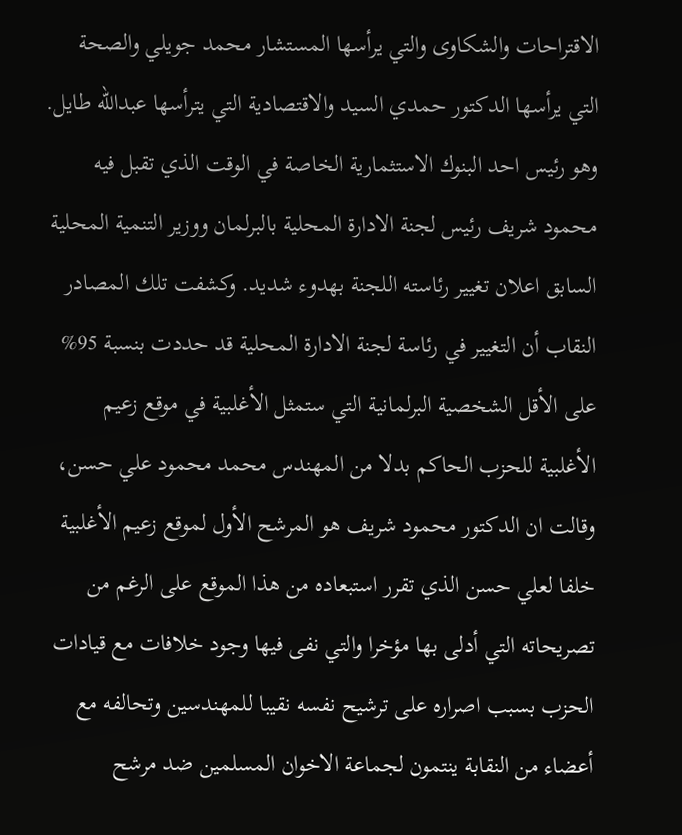الاقتراحات والشكاوى والتي يرأسها المستشار محمد جويلي والصحة التي يرأسها الدكتور حمدي السيد والاقتصادية التي يترأسها عبدالله طايل. وهو رئيس احد البنوك الاستثمارية الخاصة في الوقت الذي تقبل فيه محمود شريف رئيس لجنة الادارة المحلية بالبرلمان ووزير التنمية المحلية السابق اعلان تغيير رئاسته اللجنة بهدوء شديد. وكشفت تلك المصادر النقاب أن التغيير في رئاسة لجنة الادارة المحلية قد حددت بنسبة 95% على الأقل الشخصية البرلمانية التي ستمثل الأغلبية في موقع زعيم الأغلبية للحزب الحاكم بدلا من المهندس محمد محمود علي حسن، وقالت ان الدكتور محمود شريف هو المرشح الأول لموقع زعيم الأغلبية خلفا لعلي حسن الذي تقرر استبعاده من هذا الموقع على الرغم من تصريحاته التي أدلى بها مؤخرا والتي نفى فيها وجود خلافات مع قيادات الحزب بسبب اصراره على ترشيح نفسه نقيبا للمهندسين وتحالفه مع أعضاء من النقابة ينتمون لجماعة الاخوان المسلمين ضد مرشح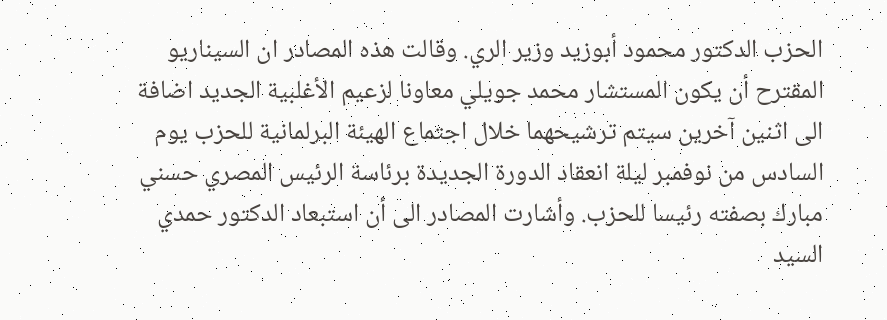الحزب الدكتور محمود أبوزيد وزير الري. وقالت هذه المصادر ان السيناريو المقترح أن يكون المستشار محمد جويلي معاونا لزعيم الأغلبية الجديد اضافة الى اثنين آخرين سيتم ترشيحهما خلال اجتماع الهيئة البرلمانية للحزب يوم السادس من نوفمبر ليلة انعقاد الدورة الجديدة برئاسة الرئيس المصري حسني مبارك بصفته رئيسا للحزب. وأشارت المصادر الى أن استبعاد الدكتور حمدي السيد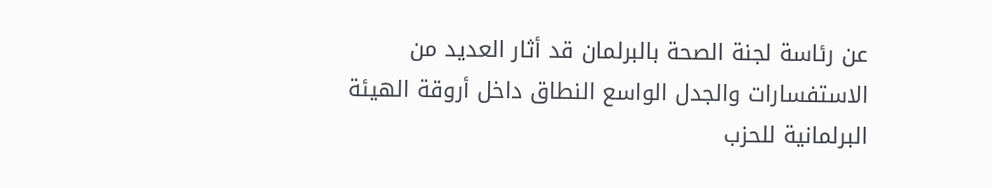عن رئاسة لجنة الصحة بالبرلمان قد أثار العديد من الاستفسارات والجدل الواسع النطاق داخل أروقة الهيئة البرلمانية للحزب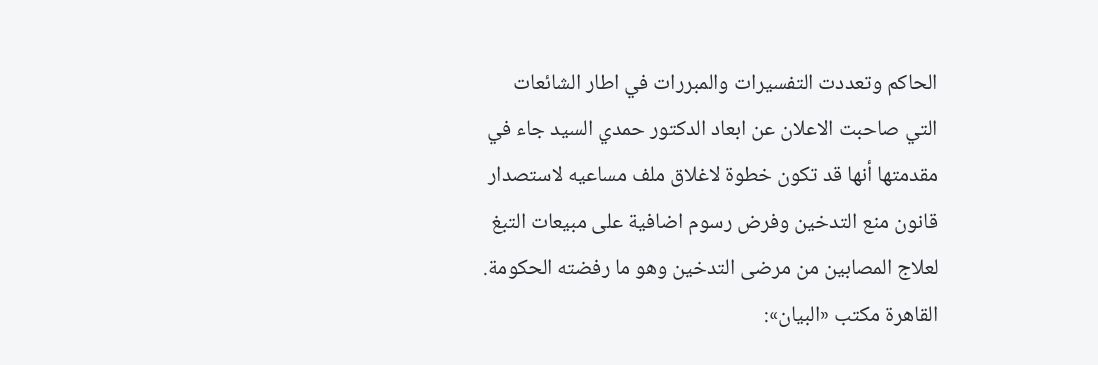الحاكم وتعددت التفسيرات والمبررات في اطار الشائعات التي صاحبت الاعلان عن ابعاد الدكتور حمدي السيد جاء في مقدمتها أنها قد تكون خطوة لاغلاق ملف مساعيه لاستصدار قانون منع التدخين وفرض رسوم اضافية على مبيعات التبغ لعلاج المصابين من مرضى التدخين وهو ما رفضته الحكومة. القاهرة مكتب «البيان»: